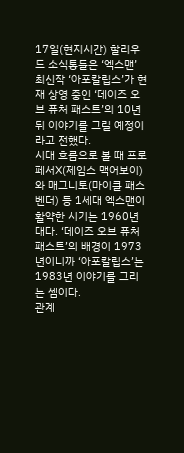17일(현지시간) 할리우드 소식통들은 ‘엑스맨’ 최신작 ‘아포칼립스’가 현재 상영 중인 ‘데이즈 오브 퓨처 패스트’의 10년 뒤 이야기를 그릴 예정이라고 전했다.
시대 흐름으로 볼 때 프로페서X(제임스 맥어보이)와 매그니토(마이클 패스벤더) 등 1세대 엑스맨이 활약한 시기는 1960년대다. ‘데이즈 오브 퓨처 패스트’의 배경이 1973년이니까 ‘아포칼립스’는 1983년 이야기를 그리는 셈이다.
관계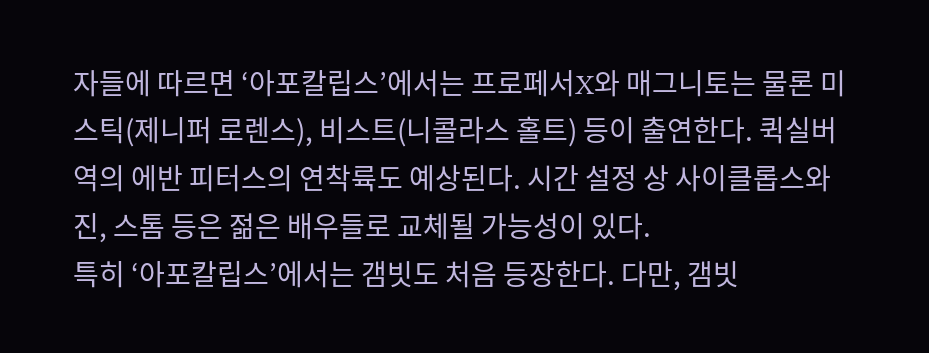자들에 따르면 ‘아포칼립스’에서는 프로페서X와 매그니토는 물론 미스틱(제니퍼 로렌스), 비스트(니콜라스 홀트) 등이 출연한다. 퀵실버 역의 에반 피터스의 연착륙도 예상된다. 시간 설정 상 사이클롭스와 진, 스톰 등은 젊은 배우들로 교체될 가능성이 있다.
특히 ‘아포칼립스’에서는 갬빗도 처음 등장한다. 다만, 갬빗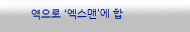역으로 ‘엑스맨’에 합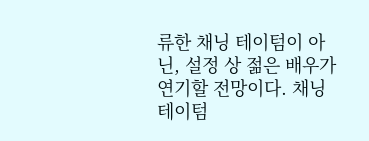류한 채닝 테이텀이 아닌, 설정 상 젊은 배우가 연기할 전망이다. 채닝 테이텀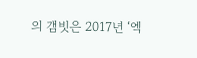의 갬빗은 2017년 ‘엑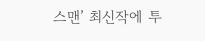스맨’ 최신작에 투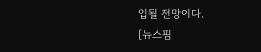입될 전망이다.
[뉴스핌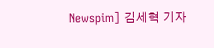Newspim] 김세혁 기자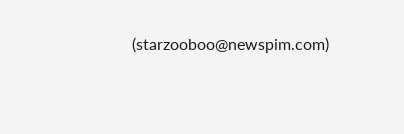(starzooboo@newspim.com)